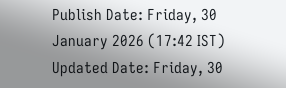Publish Date: Friday, 30 January 2026 (17:42 IST)
Updated Date: Friday, 30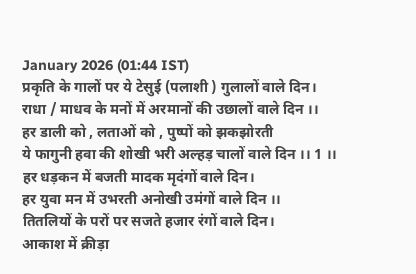January 2026 (01:44 IST)
प्रकृति के गालों पर ये टेसुई (पलाशी ) गुलालों वाले दिन।
राधा / माधव के मनों में अरमानों की उछालों वाले दिन ।।
हर डाली को , लताओं को , पुष्पों को झकझोरती
ये फागुनी हवा की शोखी भरी अल्हड़ चालों वाले दिन ।। 1 ।।
हर धड़कन में बजती मादक मृदंगों वाले दिन।
हर युवा मन में उभरती अनोखी उमंगों वाले दिन ।।
तितलियों के परों पर सजते हजार रंगों वाले दिन।
आकाश में क्रीड़ा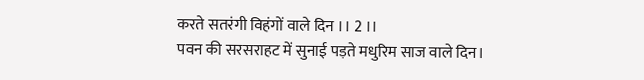करते सतरंगी विहंगों वाले दिन ।। 2 ।।
पवन की सरसराहट में सुनाई पड़ते मधुरिम साज वाले दिन।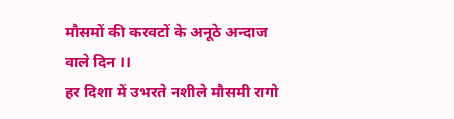मौसमों की करवटों के अनूठे अन्दाज वाले दिन ।।
हर दिशा में उभरते नशीले मौसमी रागो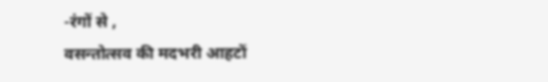-रंगों से ,
वसन्तोत्सव की मदभरी आहटों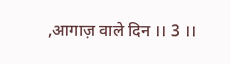,आगाज़ वाले दिन ।। 3 ।।